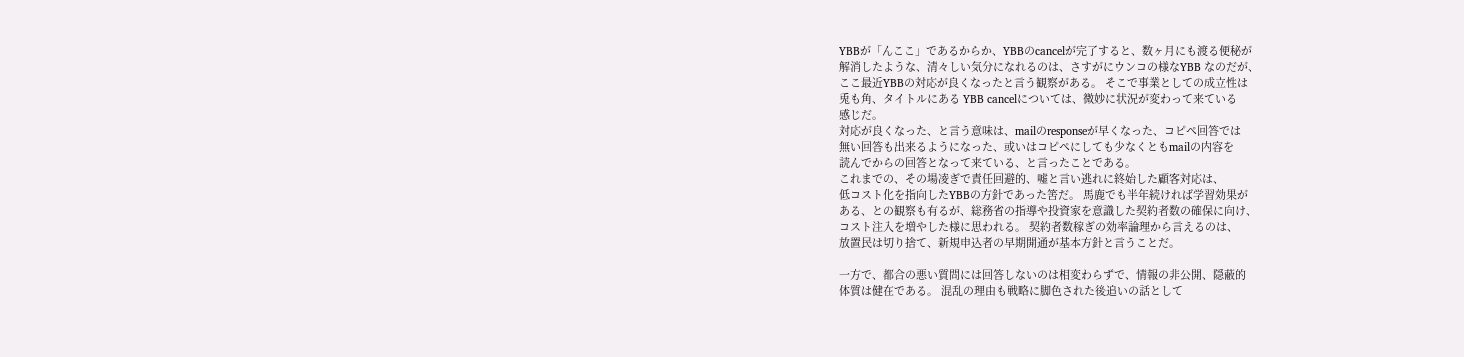YBBが「んここ」であるからか、YBBのcancelが完了すると、数ヶ月にも渡る便秘が
解消したような、清々しい気分になれるのは、さすがにウンコの様なYBB なのだが、
ここ最近YBBの対応が良くなったと言う観察がある。 そこで事業としての成立性は
兎も角、タイトルにある YBB cancelについては、微妙に状況が変わって来ている
感じだ。
対応が良くなった、と言う意味は、mailのresponseが早くなった、コピペ回答では
無い回答も出来るようになった、或いはコピペにしても少なくともmailの内容を
読んでからの回答となって来ている、と言ったことである。
これまでの、その場凌ぎで責任回避的、嘘と言い逃れに終始した顧客対応は、
低コスト化を指向したYBBの方針であった筈だ。 馬鹿でも半年続ければ学習効果が
ある、との観察も有るが、総務省の指導や投資家を意識した契約者数の確保に向け、
コスト注入を増やした様に思われる。 契約者数稼ぎの効率論理から言えるのは、
放置民は切り捨て、新規申込者の早期開通が基本方針と言うことだ。

一方で、都合の悪い質問には回答しないのは相変わらずで、情報の非公開、隠蔽的
体質は健在である。 混乱の理由も戦略に脚色された後追いの話として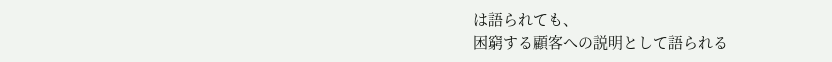は語られても、
困窮する顧客への説明として語られる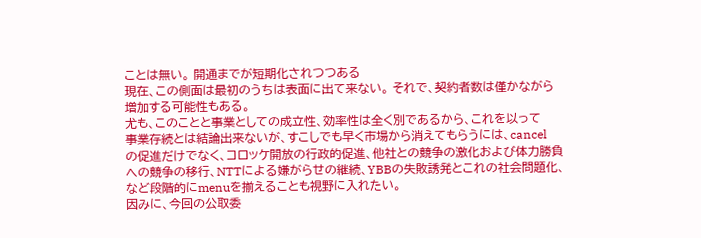ことは無い。 開通までが短期化されつつある
現在、この側面は最初のうちは表面に出て来ない。 それで、契約者数は僅かながら
増加する可能性もある。
尤も、このことと事業としての成立性、効率性は全く別であるから、これを以って
事業存続とは結論出来ないが、すこしでも早く市場から消えてもらうには、cancel
の促進だけでなく、コロッケ開放の行政的促進、他社との競争の激化および体力勝負
への競争の移行、NTTによる嫌がらせの継続、YBBの失敗誘発とこれの社会問題化、
など段階的にmenuを揃えることも視野に入れたい。
因みに、今回の公取委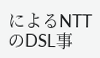によるNTTのDSL事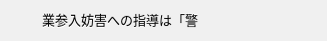業参入妨害への指導は「警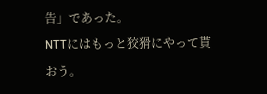告」であった。
NTTにはもっと狡猾にやって貰おう。